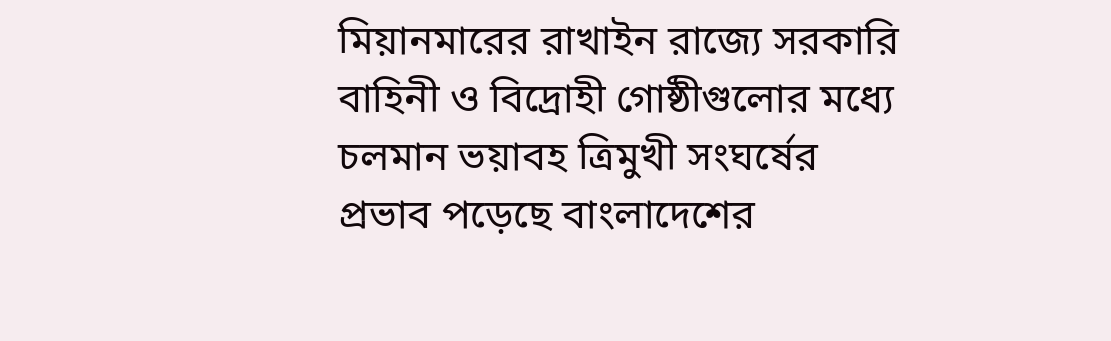মিয়ানমারের রাখাইন রাজ্যে সরকারি বাহিনী ও বিদ্রোহী গোষ্ঠীগুলোর মধ্যে চলমান ভয়াবহ ত্রিমুখী সংঘর্ষের প্রভাব পড়েছে বাংলাদেশের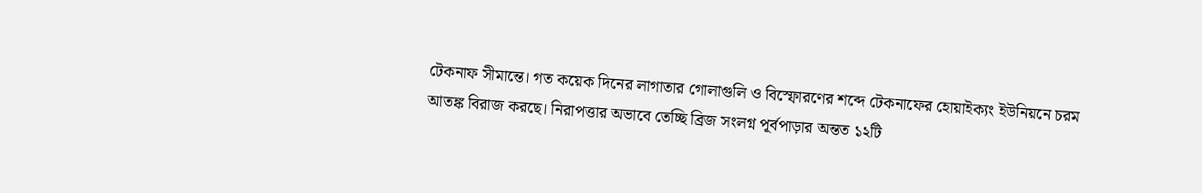টেকনাফ সীমান্তে। গত কয়েক দিনের লাগাতার গোলাগুলি ও বিস্ফোরণের শব্দে টেকনাফের হোয়াইক্যং ইউনিয়নে চরম আতঙ্ক বিরাজ করছে। নিরাপত্তার অভাবে তেচ্ছি ব্রিজ সংলগ্ন পূর্বপাড়ার অন্তত ১২টি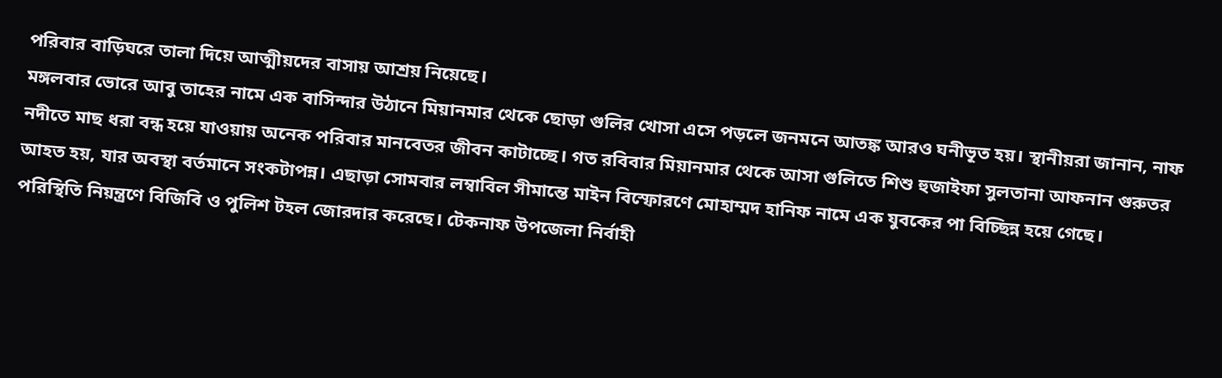পরিবার বাড়িঘরে তালা দিয়ে আত্মীয়দের বাসায় আশ্রয় নিয়েছে।
মঙ্গলবার ভোরে আবু তাহের নামে এক বাসিন্দার উঠানে মিয়ানমার থেকে ছোড়া গুলির খোসা এসে পড়লে জনমনে আতঙ্ক আরও ঘনীভূত হয়। স্থানীয়রা জানান, নাফ নদীতে মাছ ধরা বন্ধ হয়ে যাওয়ায় অনেক পরিবার মানবেতর জীবন কাটাচ্ছে। গত রবিবার মিয়ানমার থেকে আসা গুলিতে শিশু হুজাইফা সুলতানা আফনান গুরুতর আহত হয়, যার অবস্থা বর্তমানে সংকটাপন্ন। এছাড়া সোমবার লম্বাবিল সীমান্তে মাইন বিস্ফোরণে মোহাম্মদ হানিফ নামে এক যুবকের পা বিচ্ছিন্ন হয়ে গেছে।
পরিস্থিতি নিয়ন্ত্রণে বিজিবি ও পুলিশ টহল জোরদার করেছে। টেকনাফ উপজেলা নির্বাহী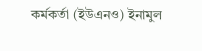কর্মকর্তা (ইউএনও) ইনামুল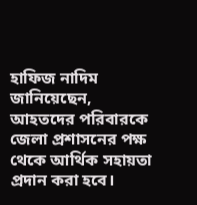হাফিজ নাদিম জানিয়েছেন, আহতদের পরিবারকে জেলা প্রশাসনের পক্ষ থেকে আর্থিক সহায়তা প্রদান করা হবে।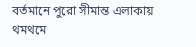বর্তমানে পুরো সীমান্ত এলাকায় থমথমে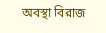অবস্থা বিরাজ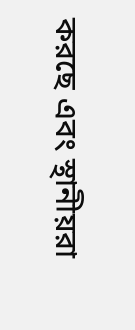করছে এবং স্থানীয়রা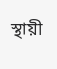স্থায়ী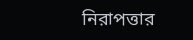নিরাপত্তার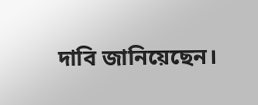দাবি জানিয়েছেন।